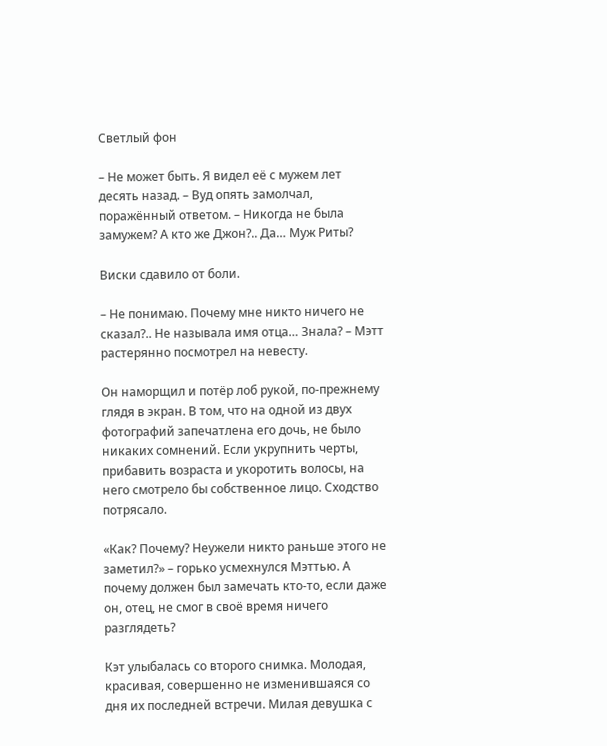Светлый фон

– Не может быть. Я видел её с мужем лет десять назад. – Вуд опять замолчал, поражённый ответом. – Никогда не была замужем? А кто же Джон?.. Да… Муж Риты?

Виски сдавило от боли.

– Не понимаю. Почему мне никто ничего не сказал?.. Не называла имя отца… Знала? – Мэтт растерянно посмотрел на невесту.

Он наморщил и потёр лоб рукой, по-прежнему глядя в экран. В том, что на одной из двух фотографий запечатлена его дочь, не было никаких сомнений. Если укрупнить черты, прибавить возраста и укоротить волосы, на него смотрело бы собственное лицо. Сходство потрясало.

«Как? Почему? Неужели никто раньше этого не заметил?» – горько усмехнулся Мэттью. А почему должен был замечать кто-то, если даже он, отец, не смог в своё время ничего разглядеть?

Кэт улыбалась со второго снимка. Молодая, красивая, совершенно не изменившаяся со дня их последней встречи. Милая девушка с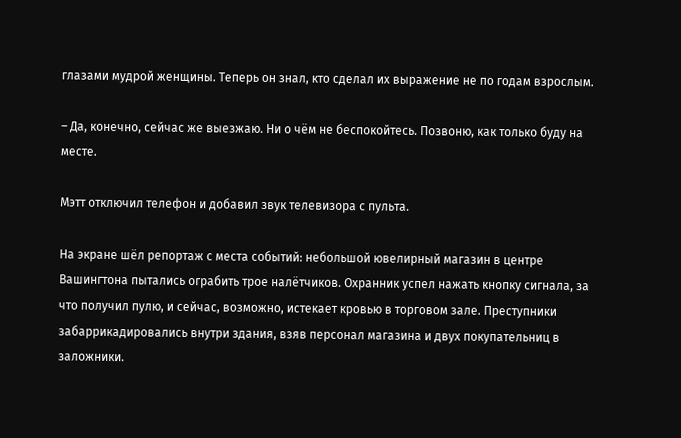глазами мудрой женщины. Теперь он знал, кто сделал их выражение не по годам взрослым.

– Да, конечно, сейчас же выезжаю. Ни о чём не беспокойтесь. Позвоню, как только буду на месте.

Мэтт отключил телефон и добавил звук телевизора с пульта.

На экране шёл репортаж с места событий: небольшой ювелирный магазин в центре Вашингтона пытались ограбить трое налётчиков. Охранник успел нажать кнопку сигнала, за что получил пулю, и сейчас, возможно, истекает кровью в торговом зале. Преступники забаррикадировались внутри здания, взяв персонал магазина и двух покупательниц в заложники.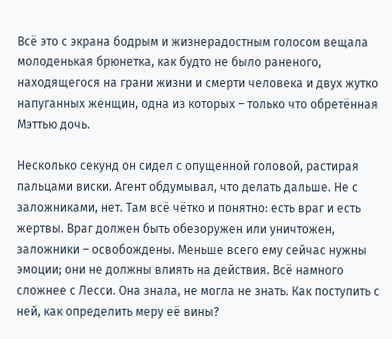Всё это с экрана бодрым и жизнерадостным голосом вещала молоденькая брюнетка, как будто не было раненого, находящегося на грани жизни и смерти человека и двух жутко напуганных женщин, одна из которых – только что обретённая Мэттью дочь.

Несколько секунд он сидел с опущенной головой, растирая пальцами виски. Агент обдумывал, что делать дальше. Не с заложниками, нет. Там всё чётко и понятно: есть враг и есть жертвы. Враг должен быть обезоружен или уничтожен, заложники – освобождены. Меньше всего ему сейчас нужны эмоции; они не должны влиять на действия. Всё намного сложнее с Лесси. Она знала, не могла не знать. Как поступить с ней, как определить меру её вины?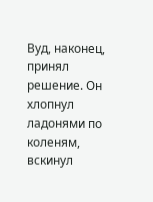Вуд, наконец, принял решение. Он хлопнул ладонями по коленям, вскинул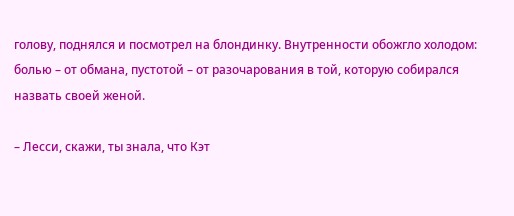голову, поднялся и посмотрел на блондинку. Внутренности обожгло холодом: болью – от обмана, пустотой – от разочарования в той, которую собирался назвать своей женой.

– Лесси, скажи, ты знала, что Кэт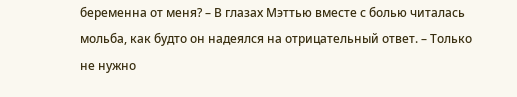беременна от меня? – В глазах Мэттью вместе с болью читалась мольба, как будто он надеялся на отрицательный ответ. – Только не нужно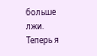больше лжи. Теперь я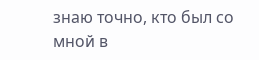знаю точно, кто был со мной в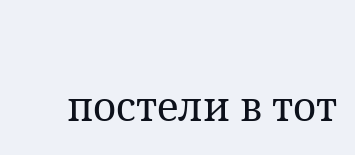постели в тот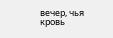вечер, чья кровь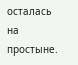осталась на простыне.